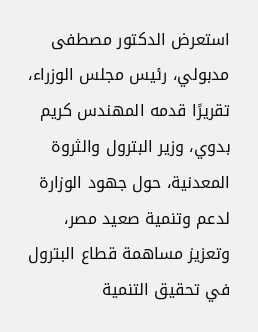استعرض الدكتور مصطفى مدبولي، رئيس مجلس الوزراء، تقريرًا قدمه المهندس كريم بدوي، وزير البترول والثروة المعدنية، حول جهود الوزارة لدعم وتنمية صعيد مصر، وتعزيز مساهمة قطاع البترول في تحقيق التنمية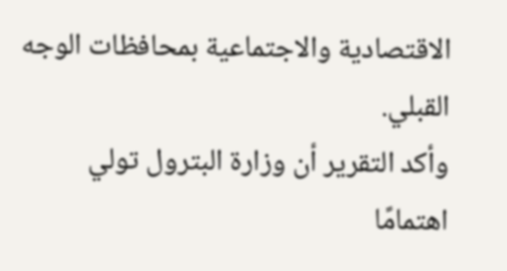الاقتصادية والاجتماعية بمحافظات الوجه القبلي.
وأكد التقرير أن وزارة البترول تولي اهتمامًا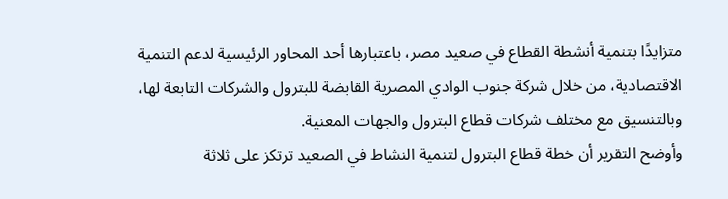متزايدًا بتنمية أنشطة القطاع في صعيد مصر، باعتبارها أحد المحاور الرئيسية لدعم التنمية الاقتصادية، من خلال شركة جنوب الوادي المصرية القابضة للبترول والشركات التابعة لها، وبالتنسيق مع مختلف شركات قطاع البترول والجهات المعنية.
وأوضح التقرير أن خطة قطاع البترول لتنمية النشاط في الصعيد ترتكز على ثلاثة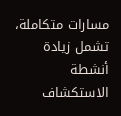مسارات متكاملة، تشمل زيادة أنشطة الاستكشاف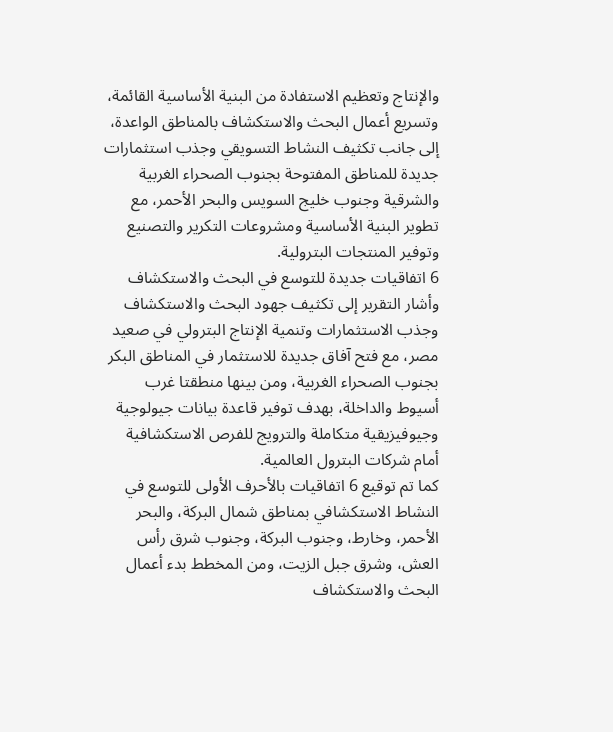والإنتاج وتعظيم الاستفادة من البنية الأساسية القائمة، وتسريع أعمال البحث والاستكشاف بالمناطق الواعدة، إلى جانب تكثيف النشاط التسويقي وجذب استثمارات جديدة للمناطق المفتوحة بجنوب الصحراء الغربية والشرقية وجنوب خليج السويس والبحر الأحمر، مع تطوير البنية الأساسية ومشروعات التكرير والتصنيع وتوفير المنتجات البترولية.
6 اتفاقيات جديدة للتوسع في البحث والاستكشاف
وأشار التقرير إلى تكثيف جهود البحث والاستكشاف وجذب الاستثمارات وتنمية الإنتاج البترولي في صعيد مصر، مع فتح آفاق جديدة للاستثمار في المناطق البكر بجنوب الصحراء الغربية، ومن بينها منطقتا غرب أسيوط والداخلة، بهدف توفير قاعدة بيانات جيولوجية وجيوفيزيقية متكاملة والترويج للفرص الاستكشافية أمام شركات البترول العالمية.
كما تم توقيع 6 اتفاقيات بالأحرف الأولى للتوسع في النشاط الاستكشافي بمناطق شمال البركة، والبحر الأحمر، وخارط، وجنوب البركة، وجنوب شرق رأس العش، وشرق جبل الزيت، ومن المخطط بدء أعمال البحث والاستكشاف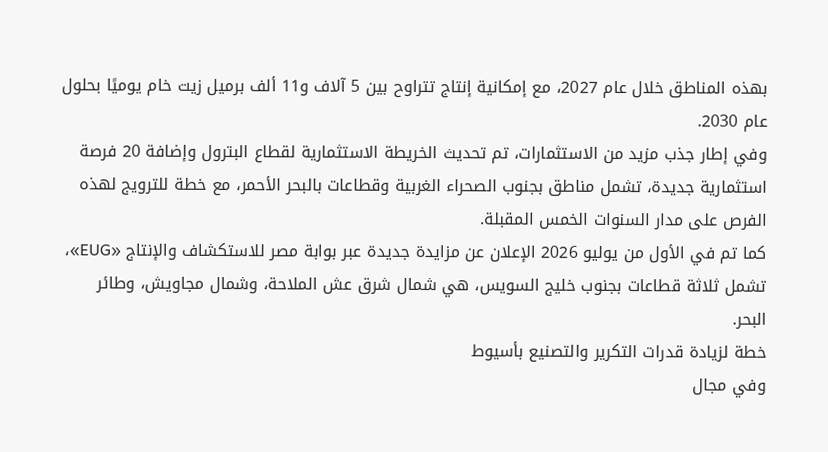بهذه المناطق خلال عام 2027، مع إمكانية إنتاج تتراوح بين 5 آلاف و11 ألف برميل زيت خام يوميًا بحلول عام 2030.
وفي إطار جذب مزيد من الاستثمارات، تم تحديث الخريطة الاستثمارية لقطاع البترول وإضافة 20 فرصة استثمارية جديدة، تشمل مناطق بجنوب الصحراء الغربية وقطاعات بالبحر الأحمر، مع خطة للترويج لهذه الفرص على مدار السنوات الخمس المقبلة.
كما تم في الأول من يوليو 2026 الإعلان عن مزايدة جديدة عبر بوابة مصر للاستكشاف والإنتاج «EUG»، تشمل ثلاثة قطاعات بجنوب خليج السويس، هي شمال شرق عش الملاحة، وشمال مجاويش، وطائر البحر.
خطة لزيادة قدرات التكرير والتصنيع بأسيوط
وفي مجال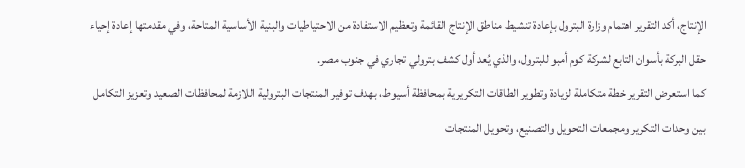الإنتاج، أكد التقرير اهتمام وزارة البترول بإعادة تنشيط مناطق الإنتاج القائمة وتعظيم الاستفادة من الاحتياطيات والبنية الأساسية المتاحة، وفي مقدمتها إعادة إحياء حقل البركة بأسوان التابع لشركة كوم أمبو للبترول، والذي يُعد أول كشف بترولي تجاري في جنوب مصر.
كما استعرض التقرير خطة متكاملة لزيادة وتطوير الطاقات التكريرية بمحافظة أسيوط، بهدف توفير المنتجات البترولية اللازمة لمحافظات الصعيد وتعزيز التكامل بين وحدات التكرير ومجمعات التحويل والتصنيع، وتحويل المنتجات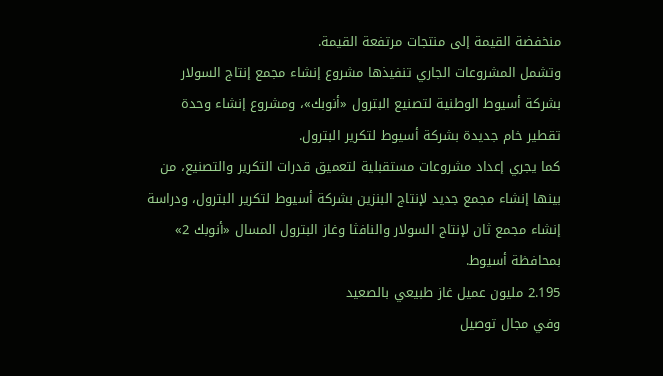منخفضة القيمة إلى منتجات مرتفعة القيمة.
وتشمل المشروعات الجاري تنفيذها مشروع إنشاء مجمع إنتاج السولار بشركة أسيوط الوطنية لتصنيع البترول «أنوبك»، ومشروع إنشاء وحدة تقطير خام جديدة بشركة أسيوط لتكرير البترول.
كما يجري إعداد مشروعات مستقبلية لتعميق قدرات التكرير والتصنيع، من بينها إنشاء مجمع جديد لإنتاج البنزين بشركة أسيوط لتكرير البترول، ودراسة إنشاء مجمع ثان لإنتاج السولار والنافثا وغاز البترول المسال «أنوبك 2» بمحافظة أسيوط.
2.195 مليون عميل غاز طبيعي بالصعيد
وفي مجال توصيل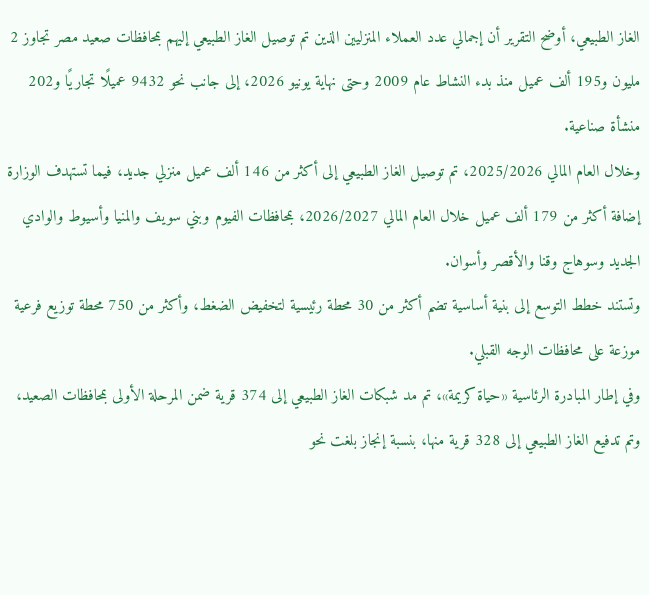الغاز الطبيعي، أوضح التقرير أن إجمالي عدد العملاء المنزليين الذين تم توصيل الغاز الطبيعي إليهم بمحافظات صعيد مصر تجاوز 2 مليون و195 ألف عميل منذ بدء النشاط عام 2009 وحتى نهاية يونيو 2026، إلى جانب نحو 9432 عميلًا تجاريًا و202 منشأة صناعية.
وخلال العام المالي 2025/2026، تم توصيل الغاز الطبيعي إلى أكثر من 146 ألف عميل منزلي جديد، فيما تستهدف الوزارة إضافة أكثر من 179 ألف عميل خلال العام المالي 2026/2027، بمحافظات الفيوم وبني سويف والمنيا وأسيوط والوادي الجديد وسوهاج وقنا والأقصر وأسوان.
وتستند خطط التوسع إلى بنية أساسية تضم أكثر من 30 محطة رئيسية لتخفيض الضغط، وأكثر من 750 محطة توزيع فرعية موزعة على محافظات الوجه القبلي.
وفي إطار المبادرة الرئاسية «حياة كريمة»، تم مد شبكات الغاز الطبيعي إلى 374 قرية ضمن المرحلة الأولى بمحافظات الصعيد، وتم تدفيع الغاز الطبيعي إلى 328 قرية منها، بنسبة إنجاز بلغت نحو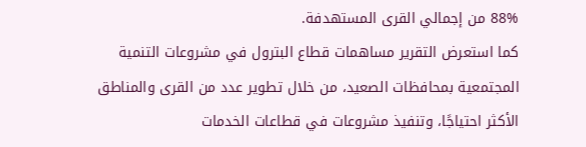88% من إجمالي القرى المستهدفة.
كما استعرض التقرير مساهمات قطاع البترول في مشروعات التنمية المجتمعية بمحافظات الصعيد، من خلال تطوير عدد من القرى والمناطق الأكثر احتياجًا، وتنفيذ مشروعات في قطاعات الخدمات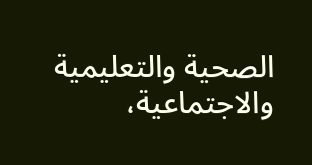الصحية والتعليمية والاجتماعية،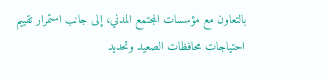بالتعاون مع مؤسسات المجتمع المدني، إلى جانب استمرار تقييم احتياجات محافظات الصعيد وتحديد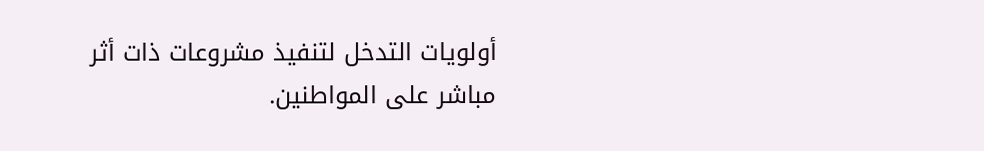أولويات التدخل لتنفيذ مشروعات ذات أثر مباشر على المواطنين.